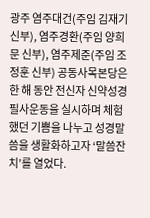광주 염주대건(주임 김재기 신부), 염주경환(주임 양희문 신부), 염주제준(주임 조정훈 신부) 공동사목본당은 한 해 동안 전신자 신약성경 필사운동을 실시하며 체험했던 기쁨을 나누고 성경말씀을 생활화하고자 ‘말씀잔치’를 열었다.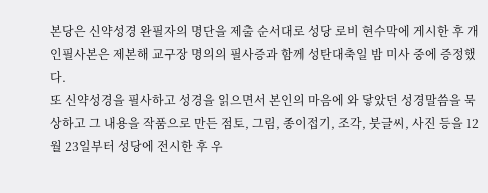본당은 신약성경 완필자의 명단을 제출 순서대로 성당 로비 현수막에 게시한 후 개인필사본은 제본해 교구장 명의의 필사증과 함께 성탄대축일 밤 미사 중에 증정했다.
또 신약성경을 필사하고 성경을 읽으면서 본인의 마음에 와 닿았던 성경말씀을 묵상하고 그 내용을 작품으로 만든 점토, 그림, 종이접기, 조각, 붓글씨, 사진 등을 12월 23일부터 성당에 전시한 후 우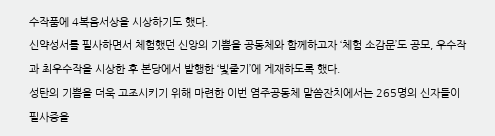수작품에 4복음서상을 시상하기도 했다.
신약성서를 필사하면서 체험했던 신앙의 기쁨을 공동체와 함께하고자 ‘체험 소감문’도 공모, 우수작과 최우수작을 시상한 후 본당에서 발행한 ‘빛줄기’에 게재하도록 했다.
성탄의 기쁨을 더욱 고조시키기 위해 마련한 이번 염주공동체 말씀잔치에서는 265명의 신자들이 필사증을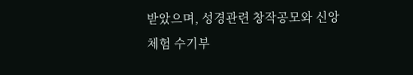받았으며, 성경관련 창작공모와 신앙체험 수기부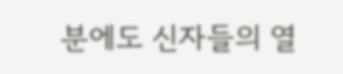분에도 신자들의 열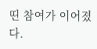띤 참여가 이어졌다.